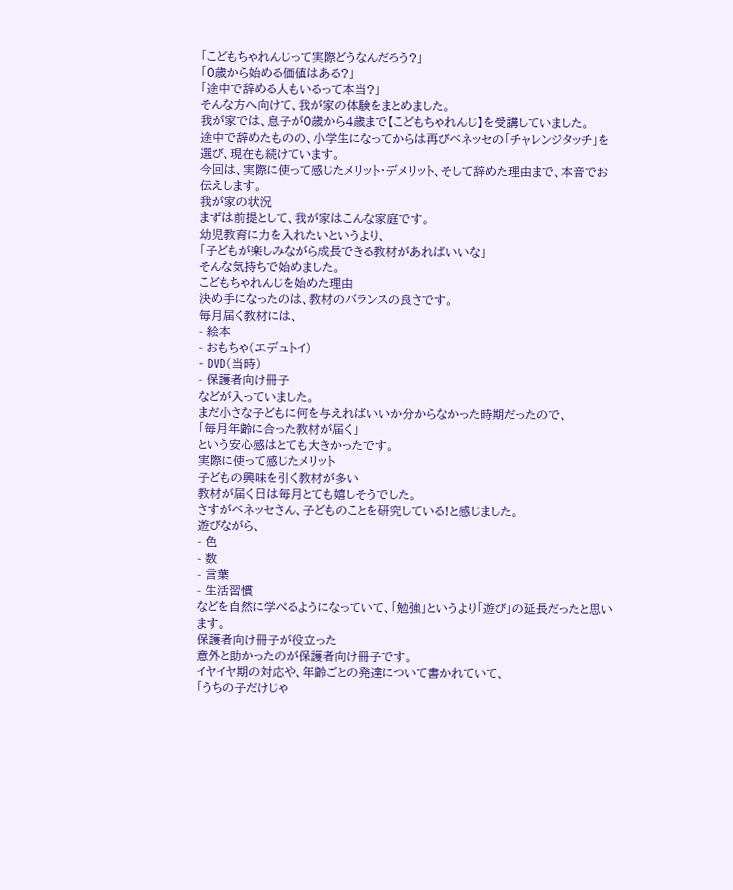「こどもちゃれんじって実際どうなんだろう?」
「0歳から始める価値はある?」
「途中で辞める人もいるって本当?」
そんな方へ向けて、我が家の体験をまとめました。
我が家では、息子が0歳から4歳まで【こどもちゃれんじ】を受講していました。
途中で辞めたものの、小学生になってからは再びベネッセの「チャレンジタッチ」を選び、現在も続けています。
今回は、実際に使って感じたメリット・デメリット、そして辞めた理由まで、本音でお伝えします。
我が家の状況
まずは前提として、我が家はこんな家庭です。
幼児教育に力を入れたいというより、
「子どもが楽しみながら成長できる教材があればいいな」
そんな気持ちで始めました。
こどもちゃれんじを始めた理由
決め手になったのは、教材のバランスの良さです。
毎月届く教材には、
- 絵本
- おもちゃ(エデュトイ)
- DVD(当時)
- 保護者向け冊子
などが入っていました。
まだ小さな子どもに何を与えればいいか分からなかった時期だったので、
「毎月年齢に合った教材が届く」
という安心感はとても大きかったです。
実際に使って感じたメリット
子どもの興味を引く教材が多い
教材が届く日は毎月とても嬉しそうでした。
さすがベネッセさん、子どものことを研究している!と感じました。
遊びながら、
- 色
- 数
- 言葉
- 生活習慣
などを自然に学べるようになっていて、「勉強」というより「遊び」の延長だったと思います。
保護者向け冊子が役立った
意外と助かったのが保護者向け冊子です。
イヤイヤ期の対応や、年齢ごとの発達について書かれていて、
「うちの子だけじゃ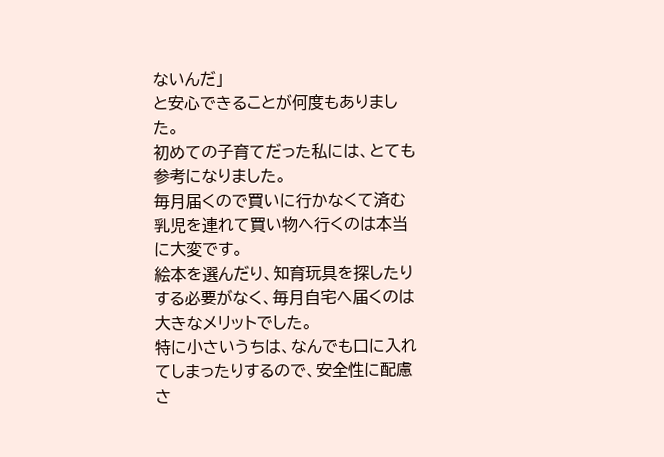ないんだ」
と安心できることが何度もありました。
初めての子育てだった私には、とても参考になりました。
毎月届くので買いに行かなくて済む
乳児を連れて買い物へ行くのは本当に大変です。
絵本を選んだり、知育玩具を探したりする必要がなく、毎月自宅へ届くのは大きなメリットでした。
特に小さいうちは、なんでも口に入れてしまったりするので、安全性に配慮さ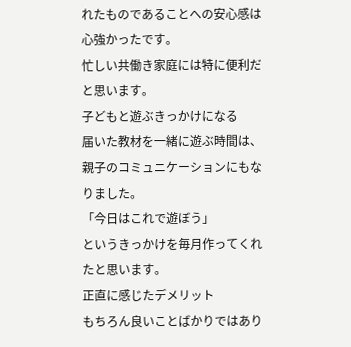れたものであることへの安心感は心強かったです。
忙しい共働き家庭には特に便利だと思います。
子どもと遊ぶきっかけになる
届いた教材を一緒に遊ぶ時間は、親子のコミュニケーションにもなりました。
「今日はこれで遊ぼう」
というきっかけを毎月作ってくれたと思います。
正直に感じたデメリット
もちろん良いことばかりではあり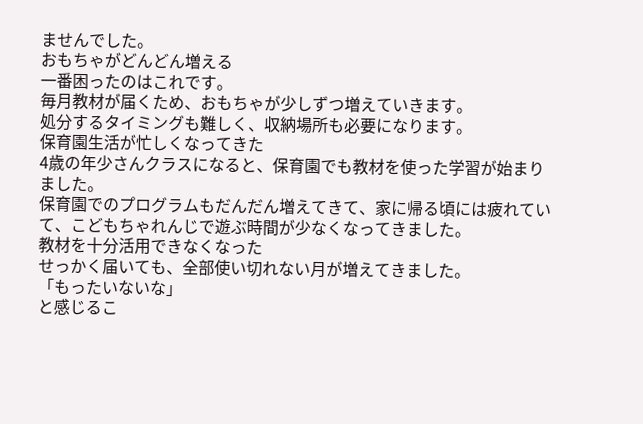ませんでした。
おもちゃがどんどん増える
一番困ったのはこれです。
毎月教材が届くため、おもちゃが少しずつ増えていきます。
処分するタイミングも難しく、収納場所も必要になります。
保育園生活が忙しくなってきた
4歳の年少さんクラスになると、保育園でも教材を使った学習が始まりました。
保育園でのプログラムもだんだん増えてきて、家に帰る頃には疲れていて、こどもちゃれんじで遊ぶ時間が少なくなってきました。
教材を十分活用できなくなった
せっかく届いても、全部使い切れない月が増えてきました。
「もったいないな」
と感じるこ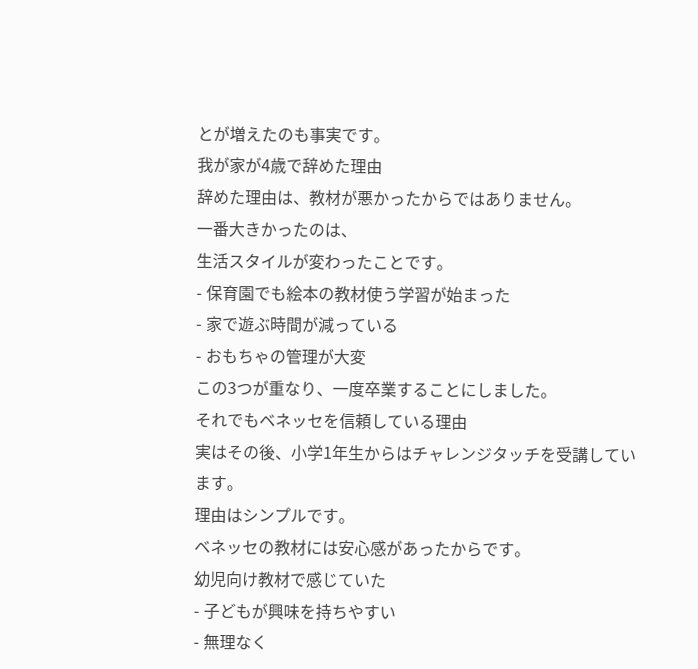とが増えたのも事実です。
我が家が4歳で辞めた理由
辞めた理由は、教材が悪かったからではありません。
一番大きかったのは、
生活スタイルが変わったことです。
- 保育園でも絵本の教材使う学習が始まった
- 家で遊ぶ時間が減っている
- おもちゃの管理が大変
この3つが重なり、一度卒業することにしました。
それでもベネッセを信頼している理由
実はその後、小学1年生からはチャレンジタッチを受講しています。
理由はシンプルです。
ベネッセの教材には安心感があったからです。
幼児向け教材で感じていた
- 子どもが興味を持ちやすい
- 無理なく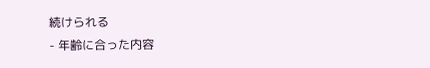続けられる
- 年齢に合った内容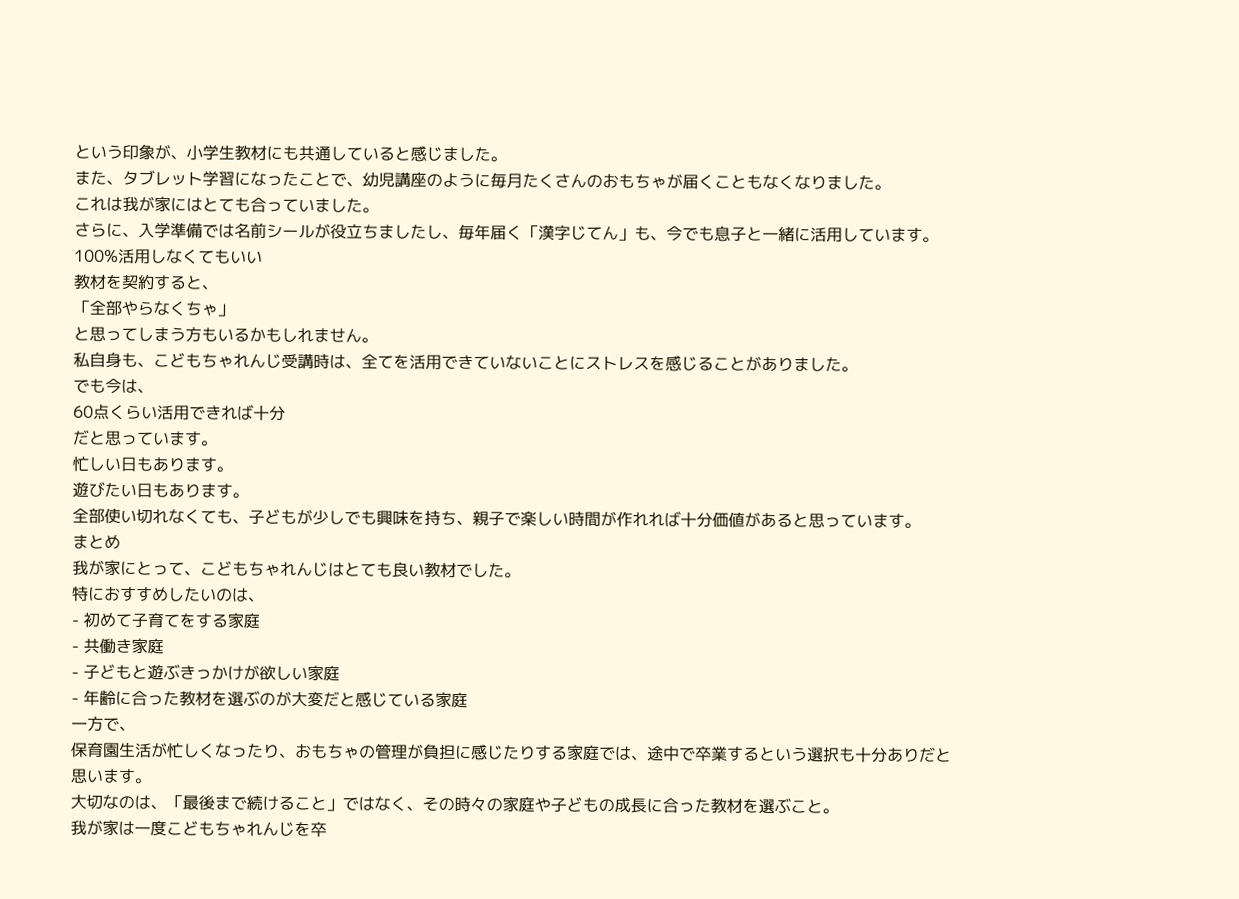という印象が、小学生教材にも共通していると感じました。
また、タブレット学習になったことで、幼児講座のように毎月たくさんのおもちゃが届くこともなくなりました。
これは我が家にはとても合っていました。
さらに、入学準備では名前シールが役立ちましたし、毎年届く「漢字じてん」も、今でも息子と一緒に活用しています。
100%活用しなくてもいい
教材を契約すると、
「全部やらなくちゃ」
と思ってしまう方もいるかもしれません。
私自身も、こどもちゃれんじ受講時は、全てを活用できていないことにストレスを感じることがありました。
でも今は、
60点くらい活用できれば十分
だと思っています。
忙しい日もあります。
遊びたい日もあります。
全部使い切れなくても、子どもが少しでも興味を持ち、親子で楽しい時間が作れれば十分価値があると思っています。
まとめ
我が家にとって、こどもちゃれんじはとても良い教材でした。
特におすすめしたいのは、
- 初めて子育てをする家庭
- 共働き家庭
- 子どもと遊ぶきっかけが欲しい家庭
- 年齢に合った教材を選ぶのが大変だと感じている家庭
一方で、
保育園生活が忙しくなったり、おもちゃの管理が負担に感じたりする家庭では、途中で卒業するという選択も十分ありだと思います。
大切なのは、「最後まで続けること」ではなく、その時々の家庭や子どもの成長に合った教材を選ぶこと。
我が家は一度こどもちゃれんじを卒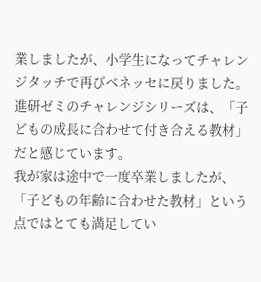業しましたが、小学生になってチャレンジタッチで再びベネッセに戻りました。
進研ゼミのチャレンジシリーズは、「子どもの成長に合わせて付き合える教材」だと感じています。
我が家は途中で一度卒業しましたが、「子どもの年齢に合わせた教材」という点ではとても満足してい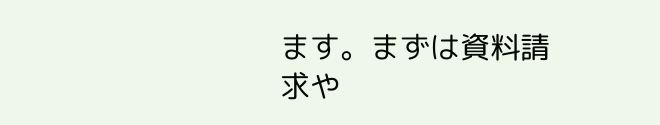ます。まずは資料請求や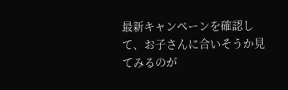最新キャンペーンを確認して、お子さんに合いそうか見てみるのが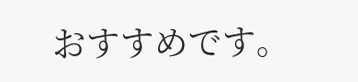おすすめです。